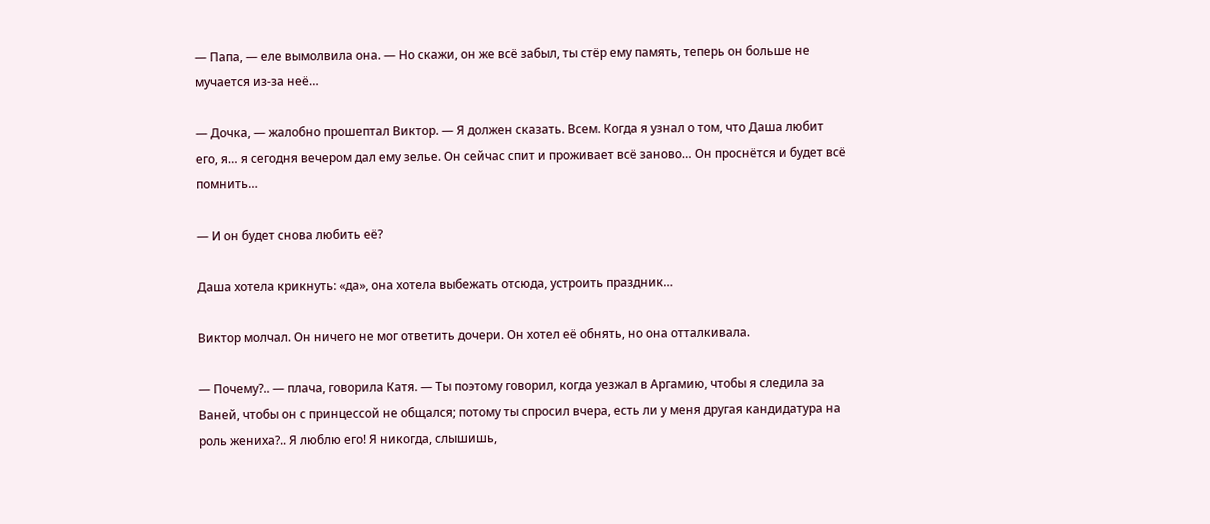— Папа, — еле вымолвила она. — Но скажи, он же всё забыл, ты стёр ему память, теперь он больше не мучается из-за неё…

— Дочка, — жалобно прошептал Виктор. — Я должен сказать. Всем. Когда я узнал о том, что Даша любит его, я… я сегодня вечером дал ему зелье. Он сейчас спит и проживает всё заново… Он проснётся и будет всё помнить…

— И он будет снова любить её?

Даша хотела крикнуть: «да», она хотела выбежать отсюда, устроить праздник…

Виктор молчал. Он ничего не мог ответить дочери. Он хотел её обнять, но она отталкивала.

— Почему?.. — плача, говорила Катя. — Ты поэтому говорил, когда уезжал в Аргамию, чтобы я следила за Ваней, чтобы он с принцессой не общался; потому ты спросил вчера, есть ли у меня другая кандидатура на роль жениха?.. Я люблю его! Я никогда, слышишь,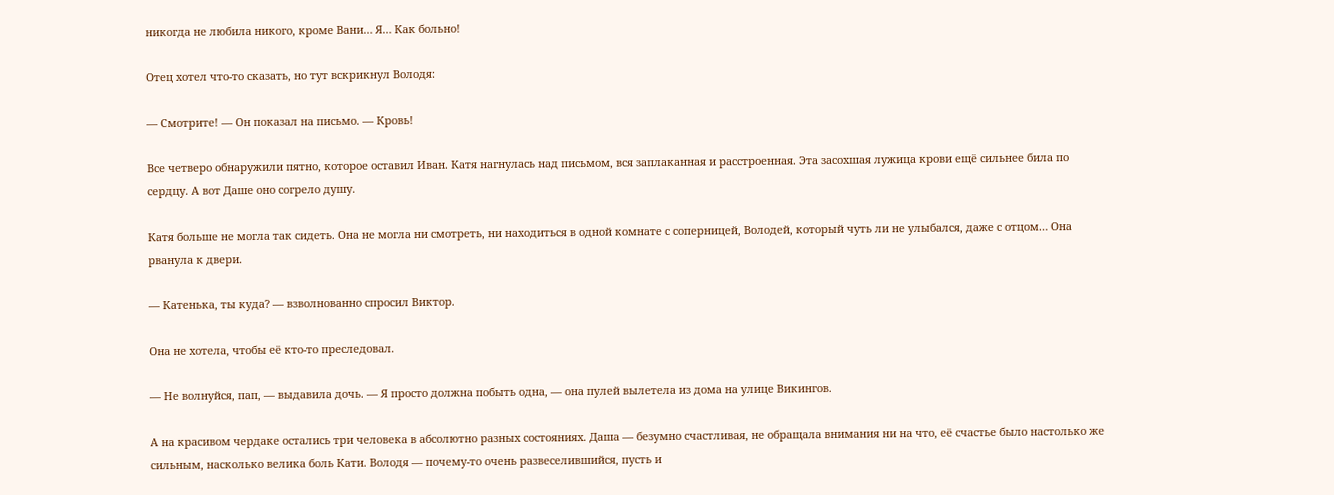никогда не любила никого, кроме Вани… Я… Как больно!

Отец хотел что-то сказать, но тут вскрикнул Володя:

— Смотрите! — Он показал на письмо. — Кровь!

Все четверо обнаружили пятно, которое оставил Иван. Катя нагнулась над письмом, вся заплаканная и расстроенная. Эта засохшая лужица крови ещё сильнее била по сердцу. А вот Даше оно согрело душу.

Катя больше не могла так сидеть. Она не могла ни смотреть, ни находиться в одной комнате с соперницей, Володей, который чуть ли не улыбался, даже с отцом… Она рванула к двери.

— Катенька, ты куда? — взволнованно спросил Виктор.

Она не хотела, чтобы её кто-то преследовал.

— Не волнуйся, пап, — выдавила дочь. — Я просто должна побыть одна, — она пулей вылетела из дома на улице Викингов.

А на красивом чердаке остались три человека в абсолютно разных состояниях. Даша — безумно счастливая, не обращала внимания ни на что, её счастье было настолько же сильным, насколько велика боль Кати. Володя — почему-то очень развеселившийся, пусть и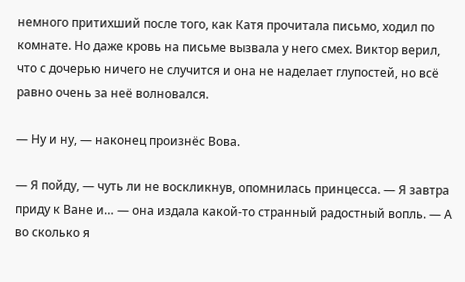немного притихший после того, как Катя прочитала письмо, ходил по комнате. Но даже кровь на письме вызвала у него смех. Виктор верил, что с дочерью ничего не случится и она не наделает глупостей, но всё равно очень за неё волновался.

— Ну и ну, — наконец произнёс Вова.

— Я пойду, — чуть ли не воскликнув, опомнилась принцесса. — Я завтра приду к Ване и… — она издала какой-то странный радостный вопль. — А во сколько я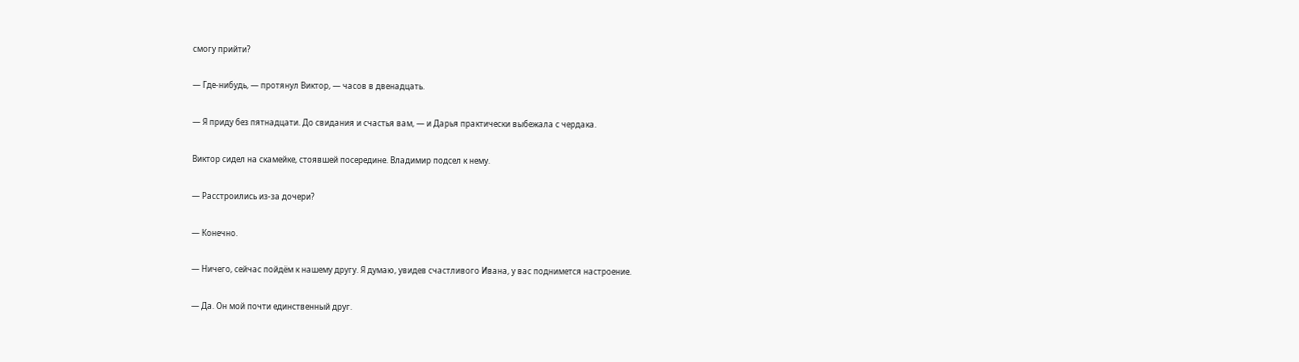смогу прийти?

— Где-нибудь, — протянул Виктор, — часов в двенадцать.

— Я приду без пятнадцати. До свидания и счастья вам, — и Дарья практически выбежала с чердака.

Виктор сидел на скамейке, стоявшей посередине. Владимир подсел к нему.

— Расстроились из-за дочери?

— Конечно.

— Ничего, сейчас пойдём к нашему другу. Я думаю, увидев счастливого Ивана, у вас поднимется настроение.

— Да. Он мой почти единственный друг.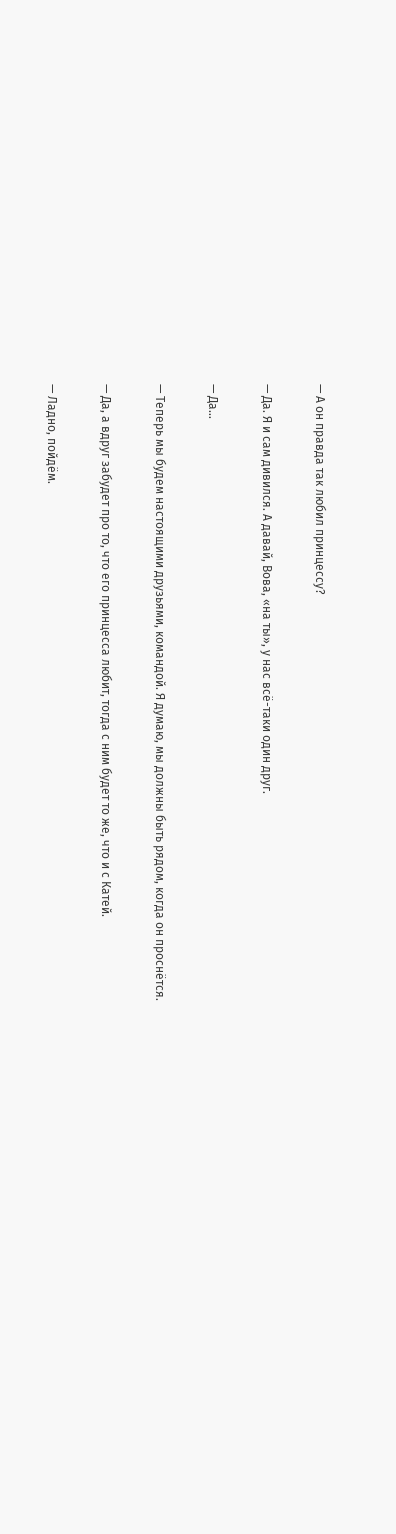— А он правда так любил принцессу?

— Да. Я и сам дивился. А давай, Вова, «на ты», у нас всё-таки один друг.

— Да…

— Теперь мы будем настоящими друзьями, командой. Я думаю, мы должны быть рядом, когда он проснётся.

— Да, а вдруг забудет про то, что его принцесса любит, тогда с ним будет то же, что и с Катей.

— Ладно, пойдём.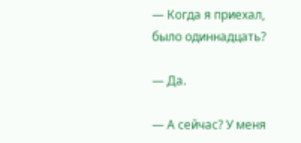— Когда я приехал, было одиннадцать?

— Да.

— А сейчас? У меня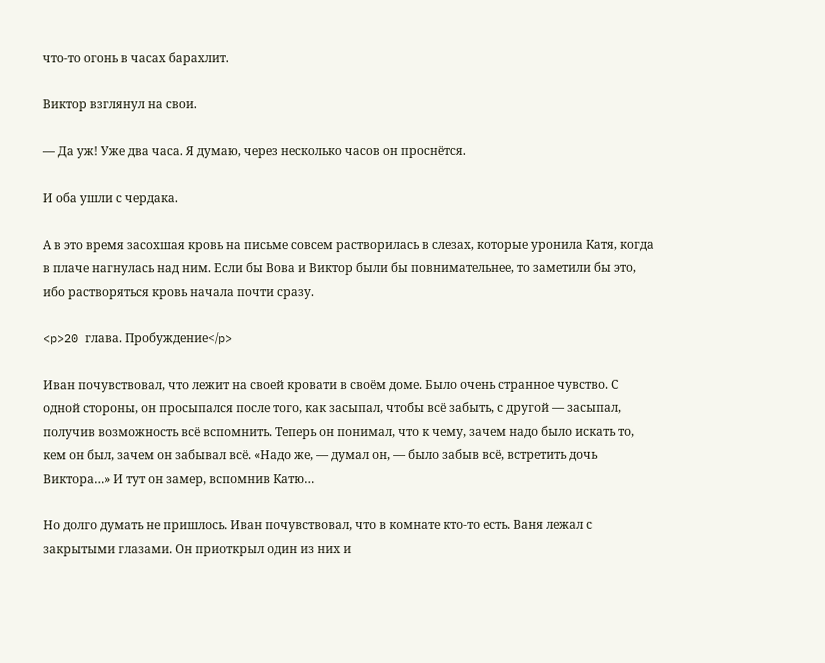что-то огонь в часах барахлит.

Виктор взглянул на свои.

— Да уж! Уже два часа. Я думаю, через несколько часов он проснётся.

И оба ушли с чердака.

А в это время засохшая кровь на письме совсем растворилась в слезах, которые уронила Катя, когда в плаче нагнулась над ним. Если бы Вова и Виктор были бы повнимательнее, то заметили бы это, ибо растворяться кровь начала почти сразу.

<p>20 глава. Пробуждение</p>

Иван почувствовал, что лежит на своей кровати в своём доме. Было очень странное чувство. С одной стороны, он просыпался после того, как засыпал, чтобы всё забыть, с другой — засыпал, получив возможность всё вспомнить. Теперь он понимал, что к чему, зачем надо было искать то, кем он был, зачем он забывал всё. «Надо же, — думал он, — было забыв всё, встретить дочь Виктора…» И тут он замер, вспомнив Катю…

Но долго думать не пришлось. Иван почувствовал, что в комнате кто-то есть. Ваня лежал с закрытыми глазами. Он приоткрыл один из них и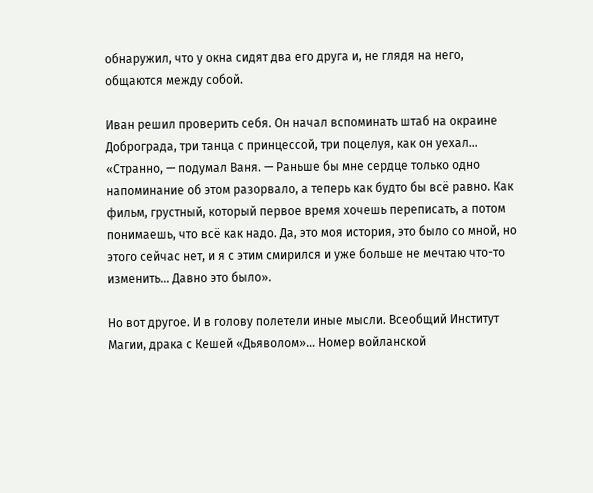обнаружил, что у окна сидят два его друга и, не глядя на него, общаются между собой.

Иван решил проверить себя. Он начал вспоминать штаб на окраине Доброграда, три танца с принцессой, три поцелуя, как он уехал… «Странно, — подумал Ваня. — Раньше бы мне сердце только одно напоминание об этом разорвало, а теперь как будто бы всё равно. Как фильм, грустный, который первое время хочешь переписать, а потом понимаешь, что всё как надо. Да, это моя история, это было со мной, но этого сейчас нет, и я с этим смирился и уже больше не мечтаю что-то изменить… Давно это было».

Но вот другое. И в голову полетели иные мысли. Всеобщий Институт Магии, драка с Кешей «Дьяволом»… Номер войланской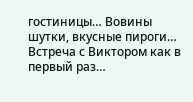гостиницы… Вовины шутки, вкусные пироги… Встреча с Виктором как в первый раз…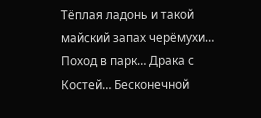Тёплая ладонь и такой майский запах черёмухи… Поход в парк… Драка с Костей… Бесконечной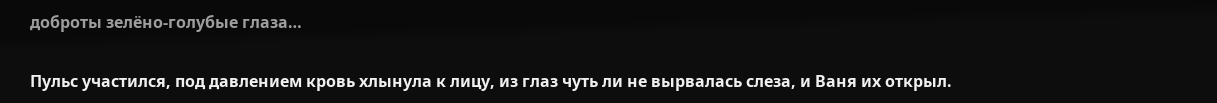доброты зелёно-голубые глаза…

Пульс участился, под давлением кровь хлынула к лицу, из глаз чуть ли не вырвалась слеза, и Ваня их открыл.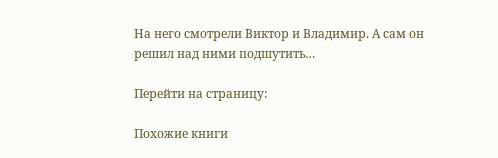На него смотрели Виктор и Владимир. А сам он решил над ними подшутить…

Перейти на страницу:

Похожие книги